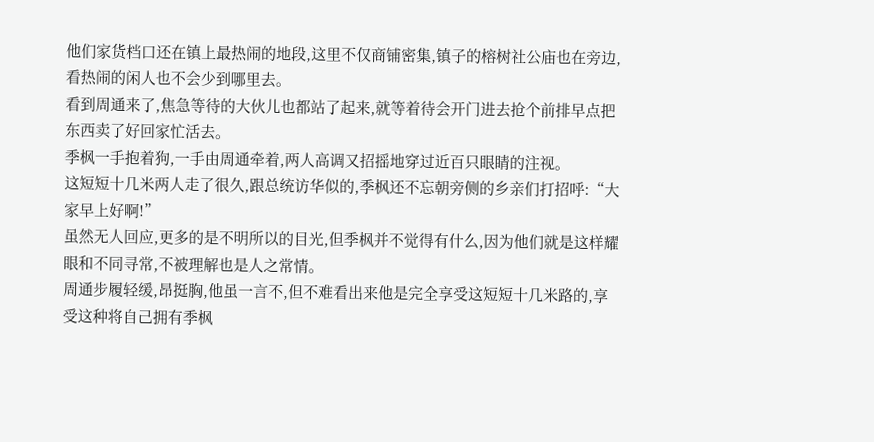他们家货档口还在镇上最热闹的地段,这里不仅商铺密集,镇子的榕树社公庙也在旁边,看热闹的闲人也不会少到哪里去。
看到周通来了,焦急等待的大伙儿也都站了起来,就等着待会开门进去抢个前排早点把东西卖了好回家忙活去。
季枫一手抱着狗,一手由周通牵着,两人高调又招摇地穿过近百只眼睛的注视。
这短短十几米两人走了很久,跟总统访华似的,季枫还不忘朝旁侧的乡亲们打招呼:“大家早上好啊!”
虽然无人回应,更多的是不明所以的目光,但季枫并不觉得有什么,因为他们就是这样耀眼和不同寻常,不被理解也是人之常情。
周通步履轻缓,昂挺胸,他虽一言不,但不难看出来他是完全享受这短短十几米路的,享受这种将自己拥有季枫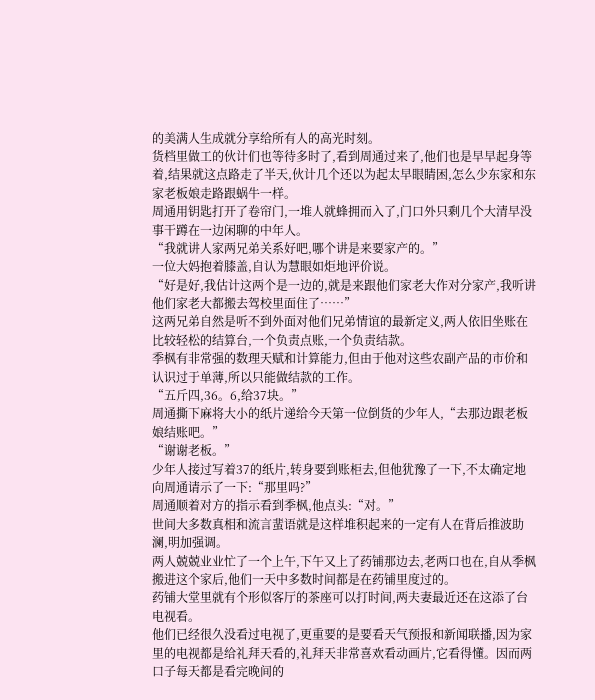的美满人生成就分享给所有人的高光时刻。
货档里做工的伙计们也等待多时了,看到周通过来了,他们也是早早起身等着,结果就这点路走了半天,伙计几个还以为起太早眼睛困,怎么少东家和东家老板娘走路跟蜗牛一样。
周通用钥匙打开了卷帘门,一堆人就蜂拥而入了,门口外只剩几个大清早没事干蹲在一边闲聊的中年人。
“我就讲人家两兄弟关系好吧,哪个讲是来要家产的。”
一位大妈抱着膝盖,自认为慧眼如炬地评价说。
“好是好,我估计这两个是一边的,就是来跟他们家老大作对分家产,我听讲他们家老大都搬去驾校里面住了……”
这两兄弟自然是听不到外面对他们兄弟情谊的最新定义,两人依旧坐账在比较轻松的结算台,一个负责点账,一个负责结款。
季枫有非常强的数理天赋和计算能力,但由于他对这些农副产品的市价和认识过于单薄,所以只能做结款的工作。
“五斤四,36。6,给37块。”
周通撕下麻将大小的纸片递给今天第一位倒货的少年人,“去那边跟老板娘结账吧。”
“谢谢老板。”
少年人接过写着37的纸片,转身要到账柜去,但他犹豫了一下,不太确定地向周通请示了一下:“那里吗?”
周通顺着对方的指示看到季枫,他点头:“对。”
世间大多数真相和流言蜚语就是这样堆积起来的一定有人在背后推波助澜,明加强调。
两人兢兢业业忙了一个上午,下午又上了药铺那边去,老两口也在,自从季枫搬进这个家后,他们一天中多数时间都是在药铺里度过的。
药铺大堂里就有个形似客厅的茶座可以打时间,两夫妻最近还在这添了台电视看。
他们已经很久没看过电视了,更重要的是要看天气预报和新闻联播,因为家里的电视都是给礼拜天看的,礼拜天非常喜欢看动画片,它看得懂。因而两口子每天都是看完晚间的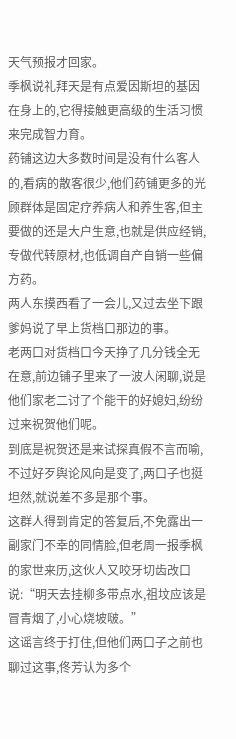天气预报才回家。
季枫说礼拜天是有点爱因斯坦的基因在身上的,它得接触更高级的生活习惯来完成智力育。
药铺这边大多数时间是没有什么客人的,看病的散客很少,他们药铺更多的光顾群体是固定疗养病人和养生客,但主要做的还是大户生意,也就是供应经销,专做代转原材,也低调自产自销一些偏方药。
两人东摸西看了一会儿,又过去坐下跟爹妈说了早上货档口那边的事。
老两口对货档口今天挣了几分钱全无在意,前边铺子里来了一波人闲聊,说是他们家老二讨了个能干的好媳妇,纷纷过来祝贺他们呢。
到底是祝贺还是来试探真假不言而喻,不过好歹舆论风向是变了,两口子也挺坦然,就说差不多是那个事。
这群人得到肯定的答复后,不免露出一副家门不幸的同情脸,但老周一报季枫的家世来历,这伙人又咬牙切齿改口说:“明天去挂柳多带点水,祖坟应该是冒青烟了,小心烧坡啵。”
这谣言终于打住,但他们两口子之前也聊过这事,佟芳认为多个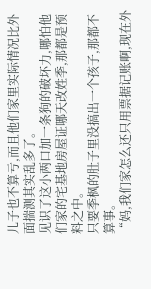儿子也不算亏,而且他们家里实际情况比外面揣测其实乱多了。
见识了这小两口加一条狗的破坏力,哪怕他们家的宅基地房屋证哪天改姓季,那都是预料之中。
只要季枫的肚子里没搞出一个孩子,那都不算事。
“妈,我们家怎么还只用票据记账啊,现在外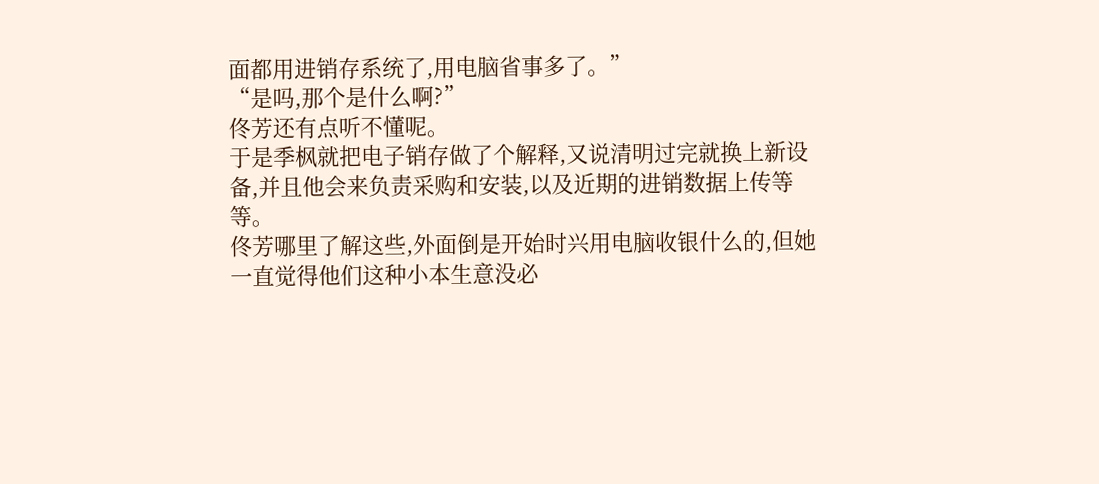面都用进销存系统了,用电脑省事多了。”
“是吗,那个是什么啊?”
佟芳还有点听不懂呢。
于是季枫就把电子销存做了个解释,又说清明过完就换上新设备,并且他会来负责采购和安装,以及近期的进销数据上传等等。
佟芳哪里了解这些,外面倒是开始时兴用电脑收银什么的,但她一直觉得他们这种小本生意没必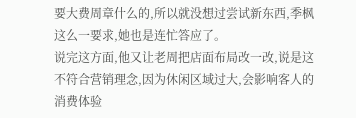要大费周章什么的,所以就没想过尝试新东西,季枫这么一要求,她也是连忙答应了。
说完这方面,他又让老周把店面布局改一改,说是这不符合营销理念,因为休闲区域过大,会影响客人的消费体验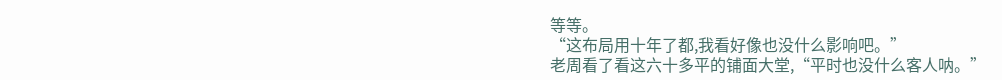等等。
“这布局用十年了都,我看好像也没什么影响吧。”
老周看了看这六十多平的铺面大堂,“平时也没什么客人呐。”